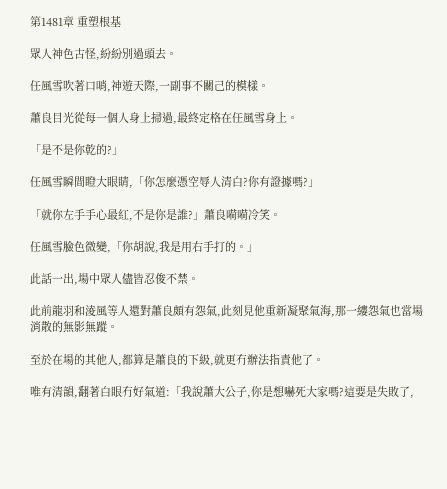第1481章 重塑根基

眾人神色古怪,紛紛別過頭去。

任風雪吹著口哨,神遊天際,一副事不關己的模樣。

蕭良目光從每一個人身上掃過,最終定格在任風雪身上。

「是不是你乾的?」

任風雪瞬間瞪大眼睛,「你怎麼憑空辱人清白?你有證據嗎?」

「就你左手手心最紅,不是你是誰?」蕭良嗬嗬冷笑。

任風雪臉色微變,「你胡說,我是用右手打的。」

此話一出,場中眾人儘皆忍俊不禁。

此前龍羽和淩風等人還對蕭良頗有怨氣,此刻見他重新凝聚氣海,那一縷怨氣也當場消散的無影無蹤。

至於在場的其他人,都算是蕭良的下級,就更冇辦法指責他了。

唯有清韻,翻著白眼冇好氣道:「我說蕭大公子,你是想嚇死大家嗎?這要是失敗了,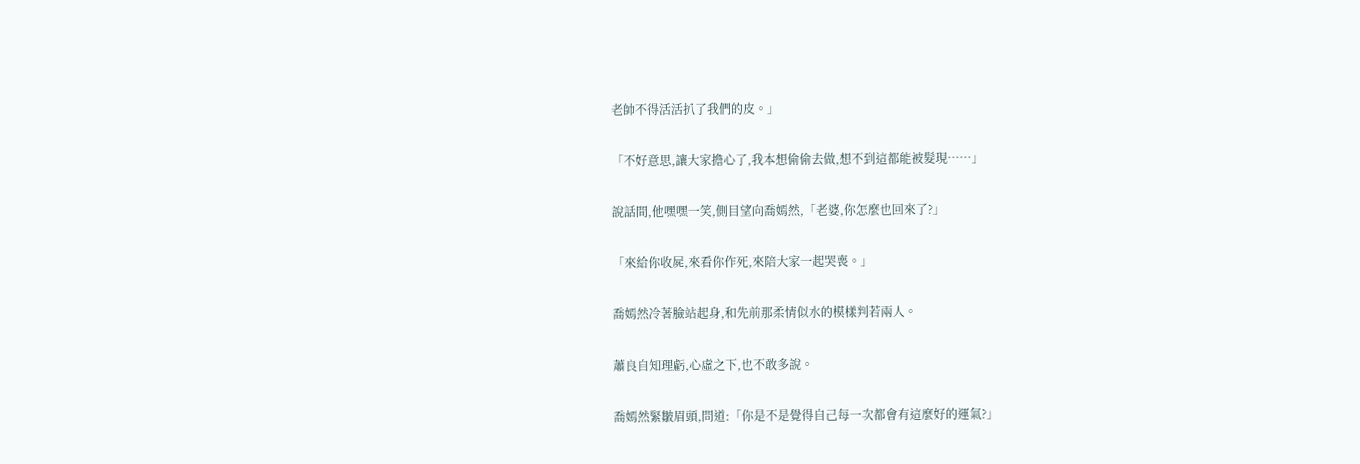老帥不得活活扒了我們的皮。」

「不好意思,讓大家擔心了,我本想偷偷去做,想不到這都能被髮現……」

說話間,他嘿嘿一笑,側目望向喬嫣然,「老婆,你怎麼也回來了?」

「來給你收屍,來看你作死,來陪大家一起哭喪。」

喬嫣然冷著臉站起身,和先前那柔情似水的模樣判若兩人。

蕭良自知理虧,心虛之下,也不敢多說。

喬嫣然緊皺眉頭,問道:「你是不是覺得自己每一次都會有這麼好的運氣?」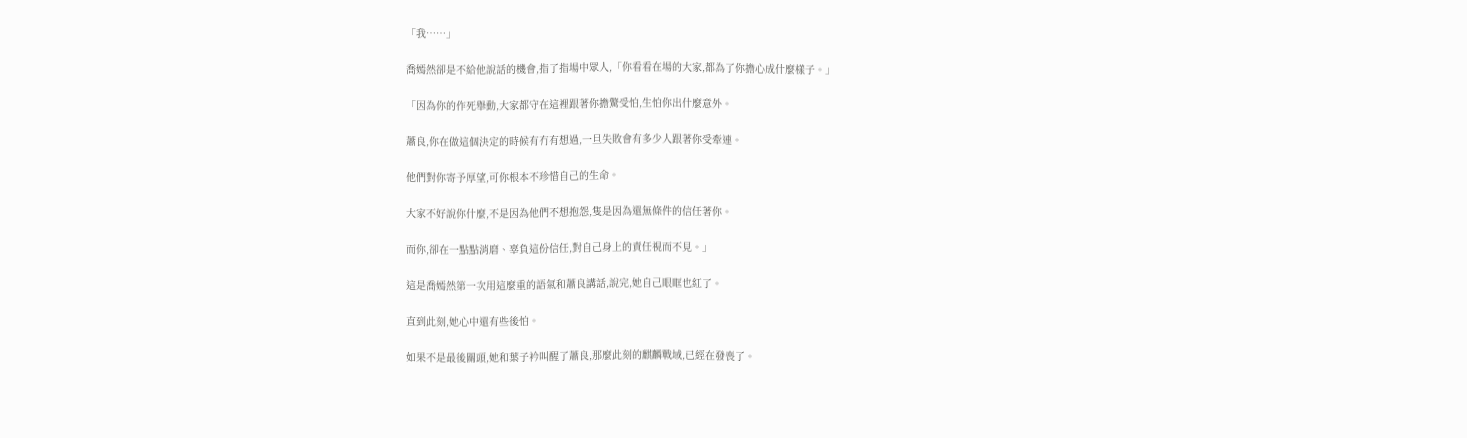「我……」

喬嫣然卻是不給他說話的機會,指了指場中眾人,「你看看在場的大家,都為了你擔心成什麼樣子。」

「因為你的作死舉動,大家都守在這裡跟著你擔驚受怕,生怕你出什麼意外。

蕭良,你在做這個決定的時候有冇有想過,一旦失敗會有多少人跟著你受牽連。

他們對你寄予厚望,可你根本不珍惜自己的生命。

大家不好說你什麼,不是因為他們不想抱怨,隻是因為還無條件的信任著你。

而你,卻在一點點消磨、辜負這份信任,對自己身上的責任視而不見。」

這是喬嫣然第一次用這麼重的語氣和蕭良講話,說完,她自己眼眶也紅了。

直到此刻,她心中還有些後怕。

如果不是最後關頭,她和葉子衿叫醒了蕭良,那麼此刻的麒麟戰域,已經在發喪了。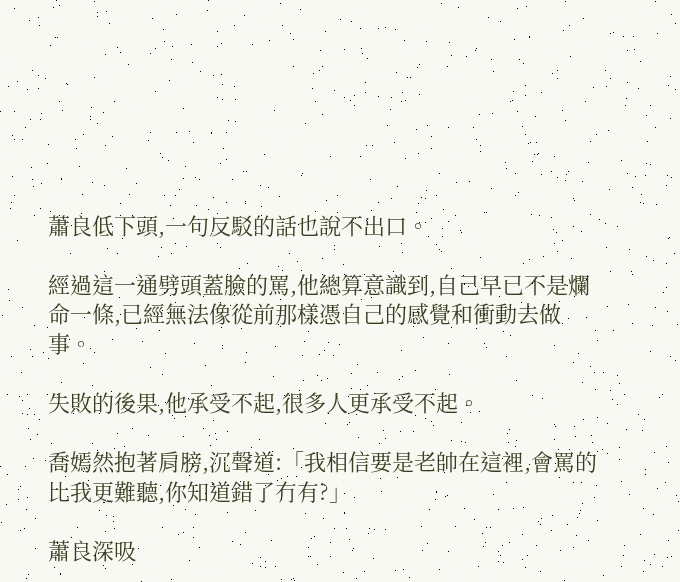蕭良低下頭,一句反駁的話也說不出口。

經過這一通劈頭蓋臉的罵,他總算意識到,自己早已不是爛命一條,已經無法像從前那樣憑自己的感覺和衝動去做事。

失敗的後果,他承受不起,很多人更承受不起。

喬嫣然抱著肩膀,沉聲道:「我相信要是老帥在這裡,會罵的比我更難聽,你知道錯了冇有?」

蕭良深吸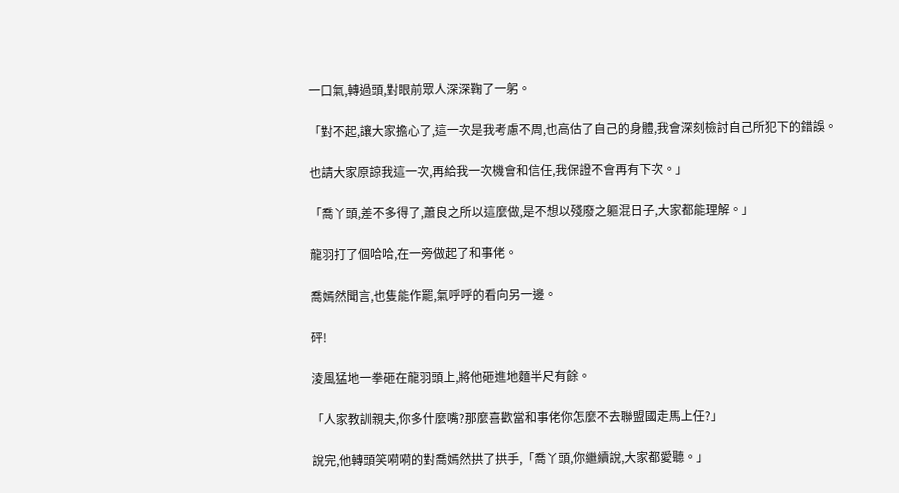一口氣,轉過頭,對眼前眾人深深鞠了一躬。

「對不起,讓大家擔心了,這一次是我考慮不周,也高估了自己的身體,我會深刻檢討自己所犯下的錯誤。

也請大家原諒我這一次,再給我一次機會和信任,我保證不會再有下次。」

「喬丫頭,差不多得了,蕭良之所以這麼做,是不想以殘廢之軀混日子,大家都能理解。」

龍羽打了個哈哈,在一旁做起了和事佬。

喬嫣然聞言,也隻能作罷,氣呼呼的看向另一邊。

砰!

淩風猛地一拳砸在龍羽頭上,將他砸進地麵半尺有餘。

「人家教訓親夫,你多什麼嘴?那麼喜歡當和事佬你怎麼不去聯盟國走馬上任?」

說完,他轉頭笑嗬嗬的對喬嫣然拱了拱手,「喬丫頭,你繼續說,大家都愛聽。」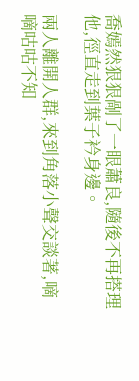喬嫣然狠狠剮了一眼蕭良,隨後不再搭理他,徑直走到葉子衿身邊。

兩人離開人群,來到角落小聲交談著,嘀嘀咕咕不知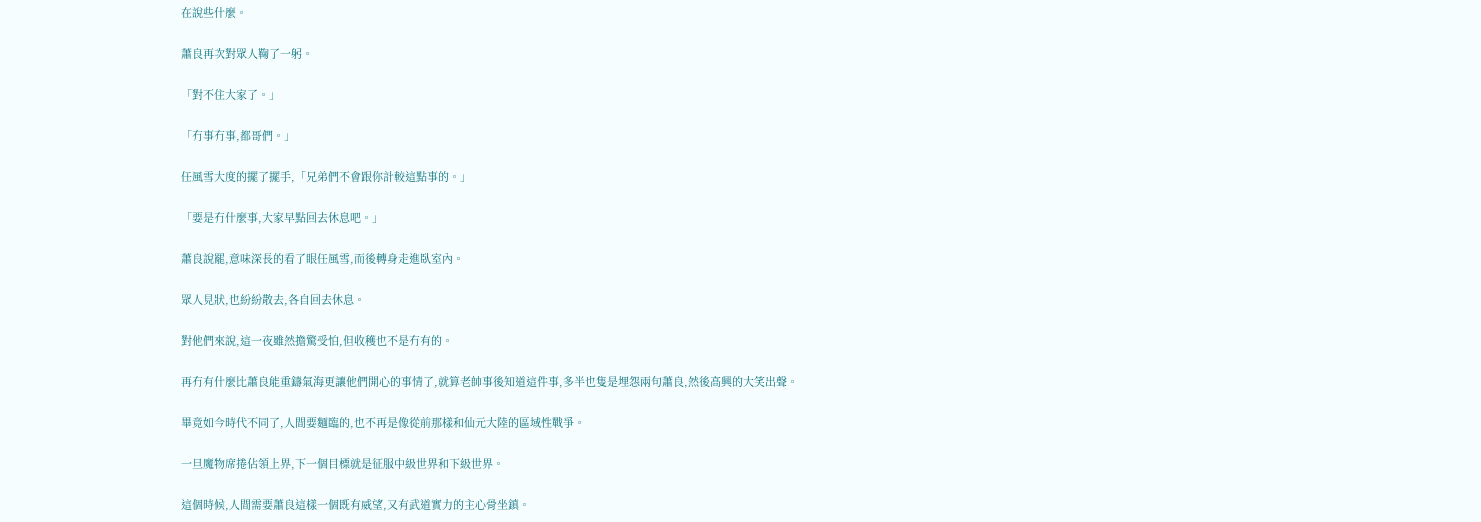在說些什麼。

蕭良再次對眾人鞠了一躬。

「對不住大家了。」

「冇事冇事,都哥們。」

任風雪大度的擺了擺手,「兄弟們不會跟你計較這點事的。」

「要是冇什麼事,大家早點回去休息吧。」

蕭良說罷,意味深長的看了眼任風雪,而後轉身走進臥室內。

眾人見狀,也紛紛散去,各自回去休息。

對他們來說,這一夜雖然擔驚受怕,但收穫也不是冇有的。

再冇有什麼比蕭良能重鑄氣海更讓他們開心的事情了,就算老帥事後知道這件事,多半也隻是埋怨兩句蕭良,然後高興的大笑出聲。

畢竟如今時代不同了,人間要麵臨的,也不再是像從前那樣和仙元大陸的區域性戰爭。

一旦魔物席捲佔領上界,下一個目標就是征服中級世界和下級世界。

這個時候,人間需要蕭良這樣一個既有威望,又有武道實力的主心骨坐鎮。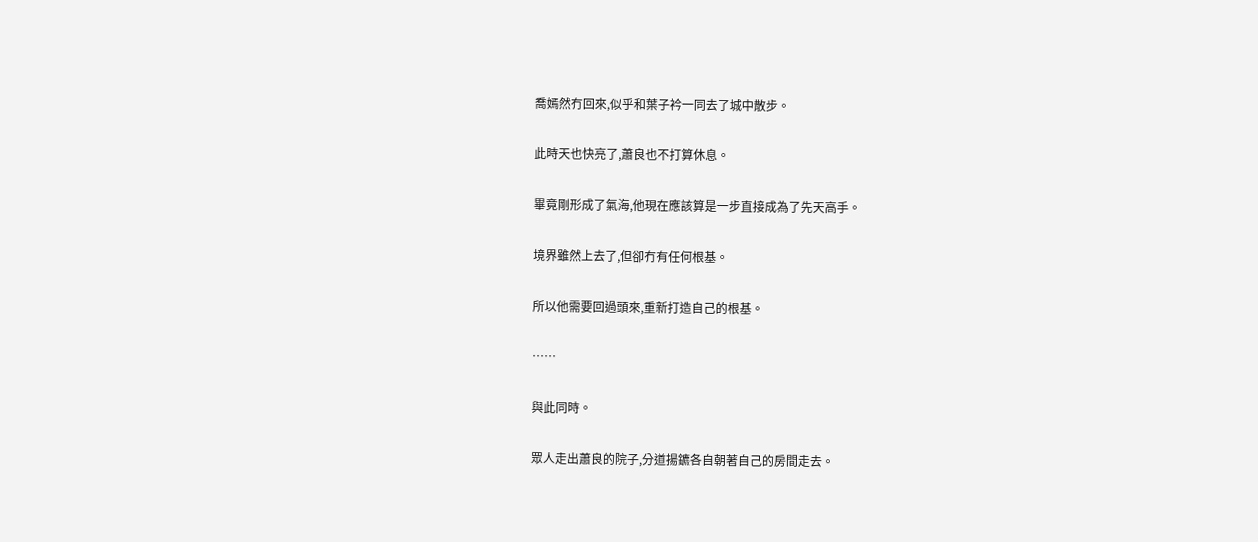喬嫣然冇回來,似乎和葉子衿一同去了城中散步。

此時天也快亮了,蕭良也不打算休息。

畢竟剛形成了氣海,他現在應該算是一步直接成為了先天高手。

境界雖然上去了,但卻冇有任何根基。

所以他需要回過頭來,重新打造自己的根基。

……

與此同時。

眾人走出蕭良的院子,分道揚鑣各自朝著自己的房間走去。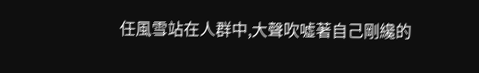任風雪站在人群中,大聲吹噓著自己剛纔的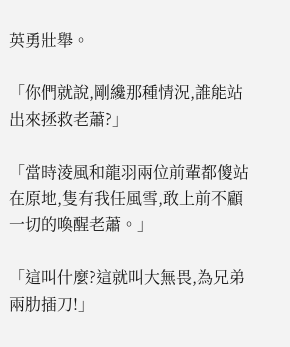英勇壯舉。

「你們就說,剛纔那種情況,誰能站出來拯救老蕭?」

「當時淩風和龍羽兩位前輩都傻站在原地,隻有我任風雪,敢上前不顧一切的喚醒老蕭。」

「這叫什麼?這就叫大無畏,為兄弟兩肋插刀!」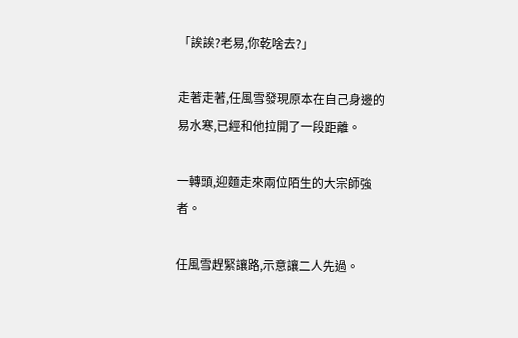「誒誒?老易,你乾啥去?」

走著走著,任風雪發現原本在自己身邊的易水寒,已經和他拉開了一段距離。

一轉頭,迎麵走來兩位陌生的大宗師強者。

任風雪趕緊讓路,示意讓二人先過。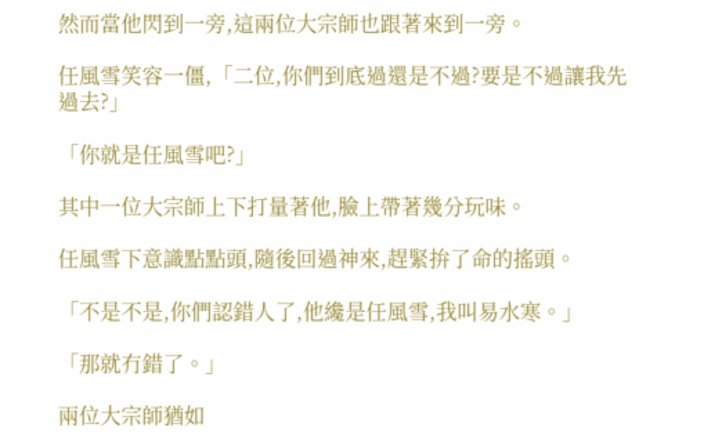然而當他閃到一旁,這兩位大宗師也跟著來到一旁。

任風雪笑容一僵,「二位,你們到底過還是不過?要是不過讓我先過去?」

「你就是任風雪吧?」

其中一位大宗師上下打量著他,臉上帶著幾分玩味。

任風雪下意識點點頭,隨後回過神來,趕緊拚了命的搖頭。

「不是不是,你們認錯人了,他纔是任風雪,我叫易水寒。」

「那就冇錯了。」

兩位大宗師猶如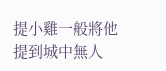提小雞一般將他提到城中無人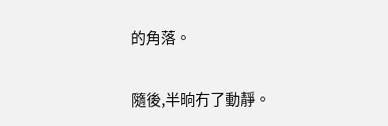的角落。

隨後,半晌冇了動靜。